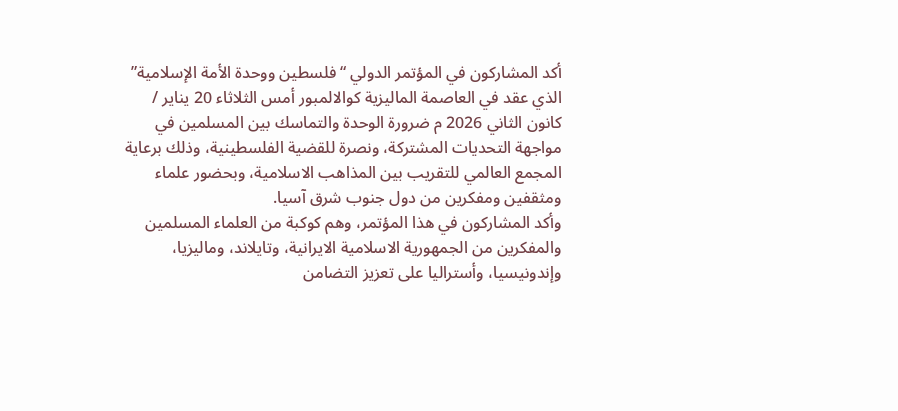أكد المشاركون في المؤتمر الدولي “فلسطين ووحدة الأمة الإسلامية” الذي عقد في العاصمة الماليزية كوالالمبور أمس الثلاثاء 20 يناير / كانون الثاني 2026 م ضرورة الوحدة والتماسك بين المسلمين في مواجهة التحديات المشتركة، ونصرة للقضية الفلسطينية، وذلك برعاية المجمع العالمي للتقريب بين المذاهب الاسلامية، وبحضور علماء ومثقفين ومفكرين من دول جنوب شرق آسيا.
وأكد المشاركون في هذا المؤتمر، وهم كوكبة من العلماء المسلمين والمفكرين من الجمهورية الاسلامية الايرانية، وتايلاند، وماليزيا، وإندونيسيا، وأستراليا على تعزيز التضامن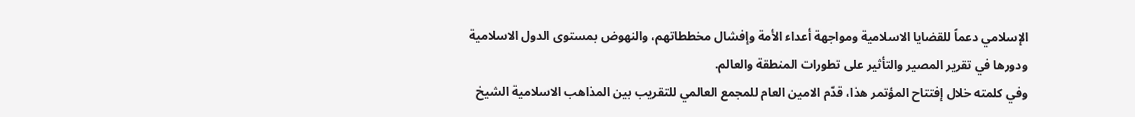الإسلامي دعماً للقضايا الاسلامية ومواجهة أعداء الأمة وإفشال مخططاتهم، والنهوض بمستوى الدول الاسلامية ودورها في تقرير المصير والتأثير على تطورات المنطقة والعالم.
وفي كلمته خلال إفتتاح المؤتمر هذا، قدّم الامين العام للمجمع العالمي للتقريب بين المذاهب الاسلامية الشيخ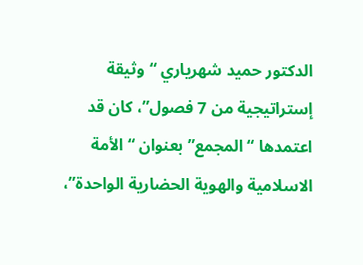الدكتور حميد شهرياري “وثيقة إستراتيجية من 7 فصول”، كان قد اعتمدها “المجمع” بعنوان “الأمة الاسلامية والهوية الحضارية الواحدة”،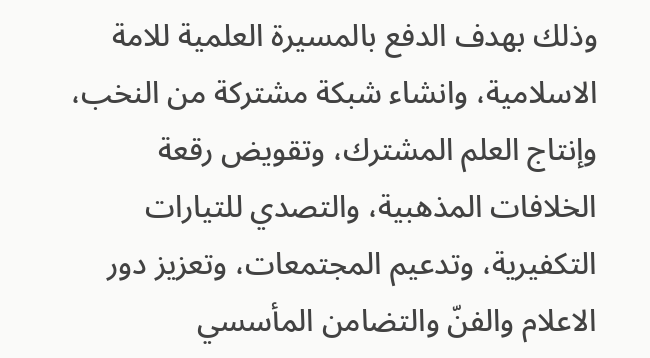وذلك بهدف الدفع بالمسيرة العلمية للامة الاسلامية، وانشاء شبكة مشتركة من النخب، وإنتاج العلم المشترك، وتقويض رقعة الخلافات المذهبية، والتصدي للتيارات التكفيرية، وتدعيم المجتمعات، وتعزيز دور الاعلام والفنّ والتضامن المأسسي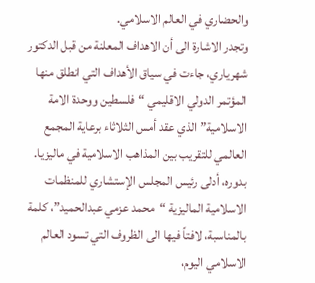والحضاري في العالم الاسلامي.
وتجدر الاشارة الى أن الاهداف المعلنة من قبل الدكتور شهرياري، جاءت في سياق الأهداف التي انطلق منها المؤتمر الدولي الاقليمي “فلسطين ووحدة الامة الاسلامية” الذي عقد أمس الثلاثاء برعاية المجمع العالمي للتقريب بين المذاهب الاسلامية في ماليزيا.
بدوره، أدلى رئيس المجلس الإستشاري للمنظمات الاسلامية الماليزية “محمد عزمي عبدالحميد”، كلمة بالمناسبة، لافتاً فيها الى الظروف التي تسود العالم الاسلامي اليوم،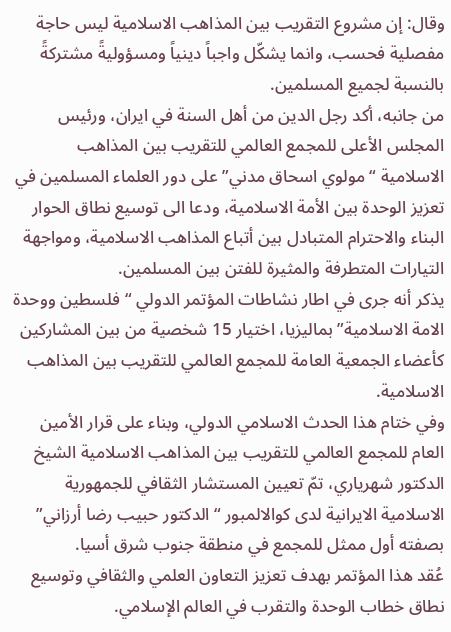وقال: إن مشروع التقريب بين المذاهب الاسلامية ليس حاجة مفصلية فحسب، وانما يشكّل واجباً دينياً ومسؤوليةً مشتركةً بالنسبة لجميع المسلمين.
من جانبه، أكد رجل الدين من أهل السنة في ايران، ورئيس المجلس الأعلى للمجمع العالمي للتقريب بين المذاهب الاسلامية “مولوي اسحاق مدني” على دور العلماء المسلمين في تعزيز الوحدة بين الأمة الاسلامية، ودعا الى توسيع نطاق الحوار البناء والاحترام المتبادل بين أتباع المذاهب الاسلامية، ومواجهة التيارات المتطرفة والمثيرة للفتن بين المسلمين.
يذكر أنه جرى في اطار نشاطات المؤتمر الدولي “فلسطين ووحدة الامة الاسلامية” بماليزيا، اختيار 15 شخصية من بين المشاركين كأعضاء الجمعية العامة للمجمع العالمي للتقريب بين المذاهب الاسلامية.
وفي ختام هذا الحدث الاسلامي الدولي، وبناء على قرار الأمين العام للمجمع العالمي للتقريب بين المذاهب الاسلامية الشيخ الدكتور شهرياري، تمّ تعيين المستشار الثقافي للجمهورية الاسلامية الايرانية لدى كوالالمبور “الدكتور حبيب رضا أرزاني” بصفته أول ممثل للمجمع في منطقة جنوب شرق أسيا.
عُقد هذا المؤتمر بهدف تعزيز التعاون العلمي والثقافي وتوسيع نطاق خطاب الوحدة والتقرب في العالم الإسلامي.